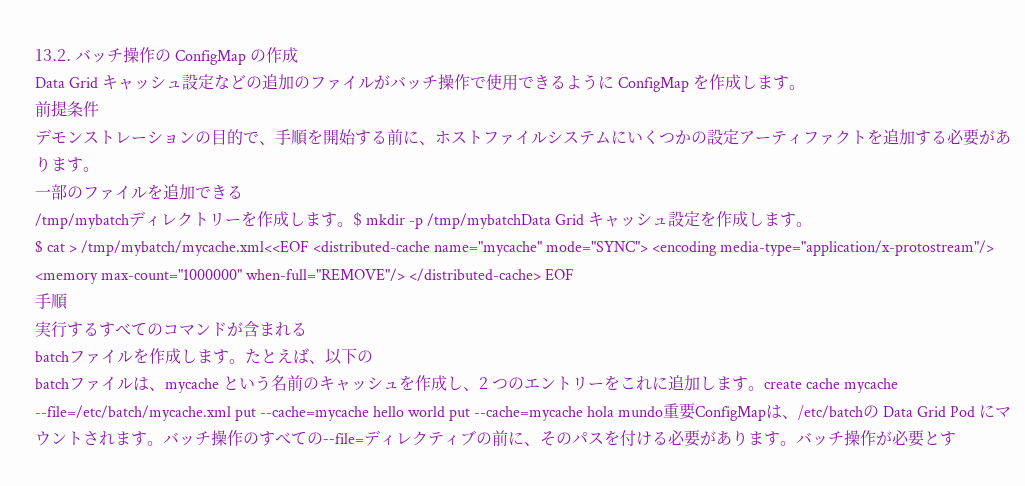13.2. バッチ操作の ConfigMap の作成
Data Grid キャッシュ設定などの追加のファイルがバッチ操作で使用できるように ConfigMap を作成します。
前提条件
デモンストレーションの目的で、手順を開始する前に、ホストファイルシステムにいくつかの設定アーティファクトを追加する必要があります。
一部のファイルを追加できる
/tmp/mybatchディレクトリーを作成します。$ mkdir -p /tmp/mybatchData Grid キャッシュ設定を作成します。
$ cat > /tmp/mybatch/mycache.xml<<EOF <distributed-cache name="mycache" mode="SYNC"> <encoding media-type="application/x-protostream"/> <memory max-count="1000000" when-full="REMOVE"/> </distributed-cache> EOF
手順
実行するすべてのコマンドが含まれる
batchファイルを作成します。たとえば、以下の
batchファイルは、mycache という名前のキャッシュを作成し、2 つのエントリーをこれに追加します。create cache mycache --file=/etc/batch/mycache.xml put --cache=mycache hello world put --cache=mycache hola mundo重要ConfigMapは、/etc/batchの Data Grid Pod にマウントされます。バッチ操作のすべての--file=ディレクティブの前に、そのパスを付ける必要があります。バッチ操作が必要とす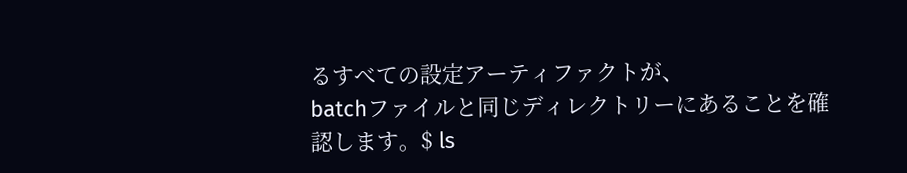るすべての設定アーティファクトが、
batchファイルと同じディレクトリーにあることを確認します。$ ls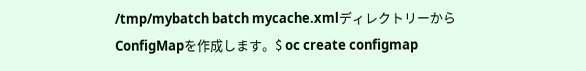/tmp/mybatch batch mycache.xmlディレクトリーから
ConfigMapを作成します。$ oc create configmap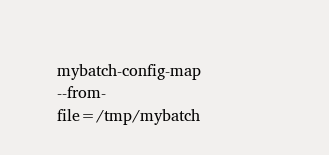mybatch-config-map --from-file=/tmp/mybatch